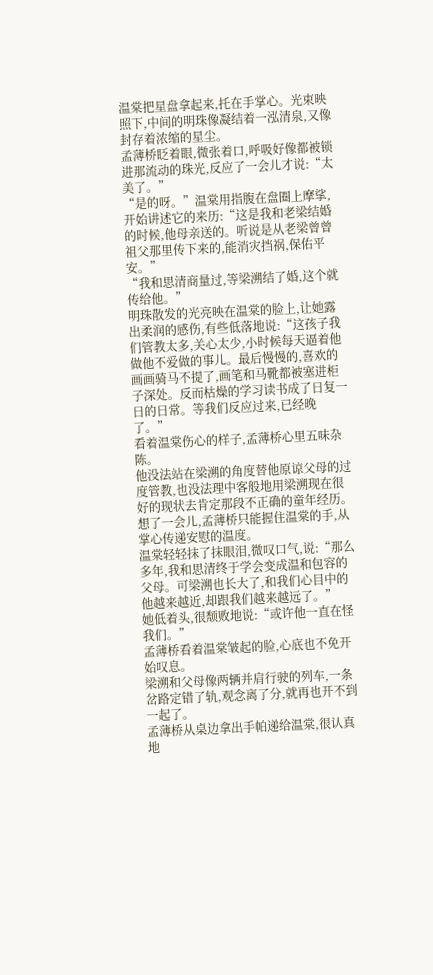温棠把星盘拿起来,托在手掌心。光束映照下,中间的明珠像凝结着一泓清泉,又像封存着浓缩的星尘。
孟薄桥眨着眼,微张着口,呼吸好像都被锁进那流动的珠光,反应了一会儿才说:“太美了。”
“是的呀。”温棠用指腹在盘圈上摩挲,开始讲述它的来历:“这是我和老梁结婚的时候,他母亲送的。听说是从老梁曾曾祖父那里传下来的,能消灾挡祸,保佑平安。”
“我和思清商量过,等梁溯结了婚,这个就传给他。”
明珠散发的光亮映在温棠的脸上,让她露出柔润的感伤,有些低落地说:“这孩子我们管教太多,关心太少,小时候每天逼着他做他不爱做的事儿。最后慢慢的,喜欢的画画骑马不提了,画笔和马靴都被塞进柜子深处。反而枯燥的学习读书成了日复一日的日常。等我们反应过来,已经晚了。”
看着温棠伤心的样子,孟薄桥心里五味杂陈。
他没法站在梁溯的角度替他原谅父母的过度管教,也没法理中客般地用梁溯现在很好的现状去肯定那段不正确的童年经历。
想了一会儿,孟薄桥只能握住温棠的手,从掌心传递安慰的温度。
温棠轻轻抹了抹眼泪,微叹口气,说:“那么多年,我和思清终于学会变成温和包容的父母。可梁溯也长大了,和我们心目中的他越来越近,却跟我们越来越远了。”
她低着头,很颓败地说:“或许他一直在怪我们。”
孟薄桥看着温棠皱起的脸,心底也不免开始叹息。
梁溯和父母像两辆并肩行驶的列车,一条岔路定错了轨,观念离了分,就再也开不到一起了。
孟薄桥从桌边拿出手帕递给温棠,很认真地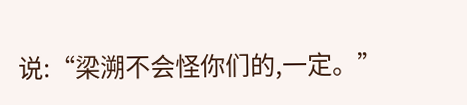说:“梁溯不会怪你们的,一定。”